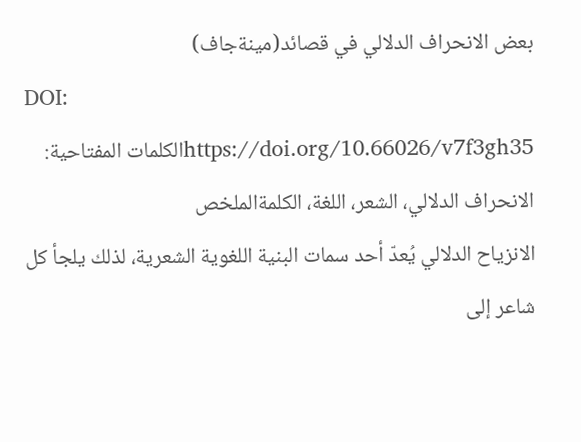بعض الانحراف الدلالي في قصائد(مينةجاف)
DOI:
https://doi.org/10.66026/v7f3gh35الكلمات المفتاحية:
الانحراف الدلالي، الشعر، اللغة، الكلمةالملخص
الانزياح الدلالي يُعدّ أحد سمات البنية اللغوية الشعرية، لذلك يلجأ كل شاعر إلى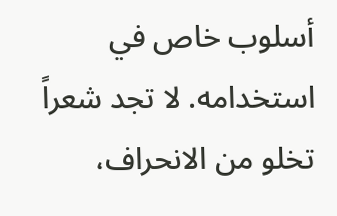أسلوب خاص في استخدامه. لا تجد شعراً تخلو من الانحراف،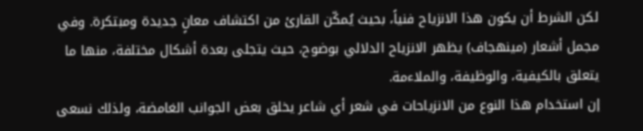لكن الشرط أن يكون هذا الانزياح فنياً، بحيث يُمكّن القارئ من اكتشاف معانٍ جديدة ومبتكرة. وفي مجمل أشعار (مينهجاف) يظهر الانزياح الدلالي بوضوح، حيث يتجلى بعدة أشكال مختلفة، منها ما يتعلق بالكيفية، والوظيفة، والملاءمة.
إن استخدام هذا النوع من الانزياحات في شعر أي شاعر يخلق بعض الجوانب الغامضة، ولذلك نسعى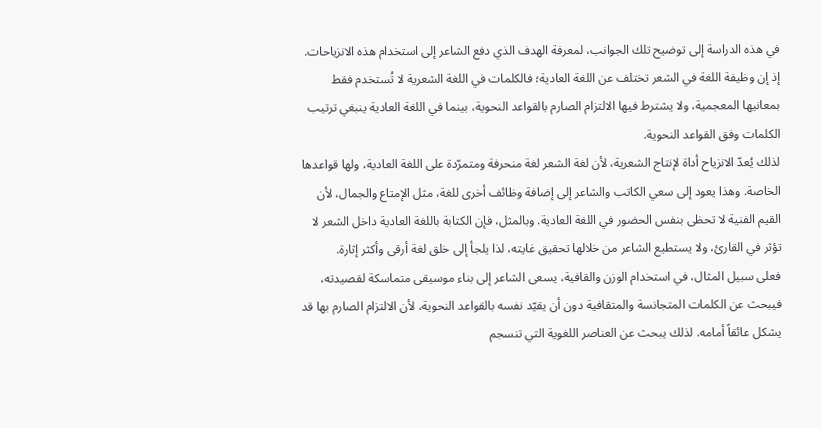في هذه الدراسة إلى توضيح تلك الجوانب، لمعرفة الهدف الذي دفع الشاعر إلى استخدام هذه الانزياحات. إذ إن وظيفة اللغة في الشعر تختلف عن اللغة العادية؛ فالكلمات في اللغة الشعرية لا تُستخدم فقط بمعانيها المعجمية، ولا يشترط فيها الالتزام الصارم بالقواعد النحوية، بينما في اللغة العادية ينبغي ترتيب الكلمات وفق القواعد النحوية.
لذلك يُعدّ الانزياح أداة لإنتاج الشعرية، لأن لغة الشعر لغة منحرفة ومتمرّدة على اللغة العادية، ولها قواعدها الخاصة. وهذا يعود إلى سعي الكاتب والشاعر إلى إضافة وظائف أخرى للغة، مثل الإمتاع والجمال، لأن القيم الفنية لا تحظى بنفس الحضور في اللغة العادية. وبالمثل، فإن الكتابة باللغة العادية داخل الشعر لا تؤثر في القارئ، ولا يستطيع الشاعر من خلالها تحقيق غايته، لذا يلجأ إلى خلق لغة أرقى وأكثر إثارة.
فعلى سبيل المثال، في استخدام الوزن والقافية، يسعى الشاعر إلى بناء موسيقى متماسكة لقصيدته، فيبحث عن الكلمات المتجانسة والمتقافية دون أن يقيّد نفسه بالقواعد النحوية، لأن الالتزام الصارم بها قد يشكل عائقاً أمامه. لذلك يبحث عن العناصر اللغوية التي تنسجم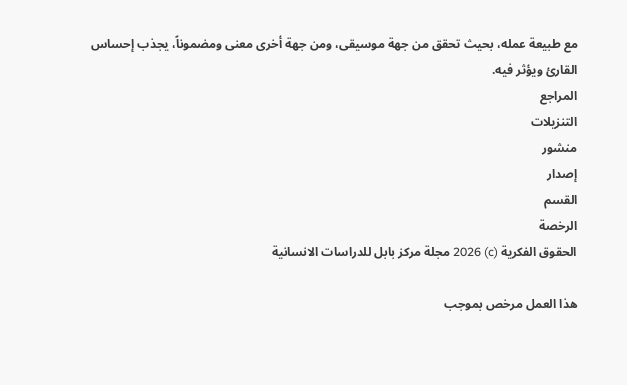مع طبيعة عمله، بحيث تحقق من جهة موسيقى، ومن جهة أخرى معنى ومضموناً، يجذب إحساس القارئ ويؤثر فيه.
المراجع
التنزيلات
منشور
إصدار
القسم
الرخصة
الحقوق الفكرية (c) 2026 مجلة مركز بابل للدراسات الانسانية

هذا العمل مرخص بموجب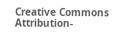Creative Commons Attribution-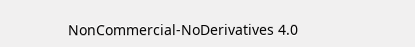NonCommercial-NoDerivatives 4.0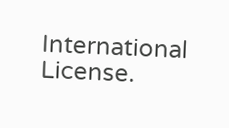International License.